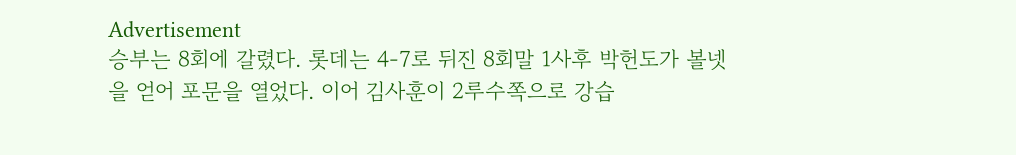Advertisement
승부는 8회에 갈렸다. 롯데는 4-7로 뒤진 8회말 1사후 박헌도가 볼넷을 얻어 포문을 열었다. 이어 김사훈이 2루수쪽으로 강습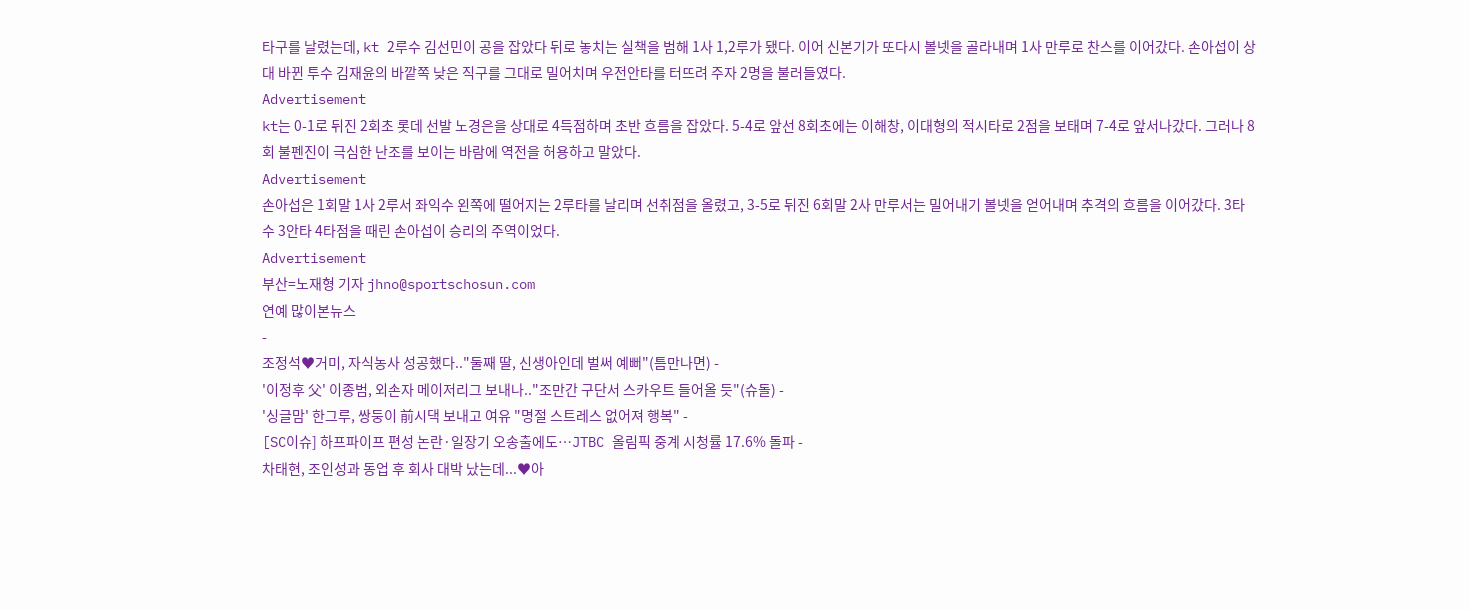타구를 날렸는데, kt 2루수 김선민이 공을 잡았다 뒤로 놓치는 실책을 범해 1사 1,2루가 됐다. 이어 신본기가 또다시 볼넷을 골라내며 1사 만루로 찬스를 이어갔다. 손아섭이 상대 바뀐 투수 김재윤의 바깥쪽 낮은 직구를 그대로 밀어치며 우전안타를 터뜨려 주자 2명을 불러들였다.
Advertisement
kt는 0-1로 뒤진 2회초 롯데 선발 노경은을 상대로 4득점하며 초반 흐름을 잡았다. 5-4로 앞선 8회초에는 이해창, 이대형의 적시타로 2점을 보태며 7-4로 앞서나갔다. 그러나 8회 불펜진이 극심한 난조를 보이는 바람에 역전을 허용하고 말았다.
Advertisement
손아섭은 1회말 1사 2루서 좌익수 왼쪽에 떨어지는 2루타를 날리며 선취점을 올렸고, 3-5로 뒤진 6회말 2사 만루서는 밀어내기 볼넷을 얻어내며 추격의 흐름을 이어갔다. 3타수 3안타 4타점을 때린 손아섭이 승리의 주역이었다.
Advertisement
부산=노재형 기자 jhno@sportschosun.com
연예 많이본뉴스
-
조정석♥거미, 자식농사 성공했다.."둘째 딸, 신생아인데 벌써 예뻐"(틈만나면) -
'이정후 父' 이종범, 외손자 메이저리그 보내나.."조만간 구단서 스카우트 들어올 듯"(슈돌) -
'싱글맘' 한그루, 쌍둥이 前시댁 보내고 여유 "명절 스트레스 없어져 행복" -
[SC이슈] 하프파이프 편성 논란·일장기 오송출에도…JTBC 올림픽 중계 시청률 17.6% 돌파 -
차태현, 조인성과 동업 후 회사 대박 났는데...♥아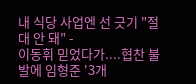내 식당 사업엔 선 긋기 "절대 안 돼" -
이동휘 믿었다가....협찬 불발에 임형준 '3개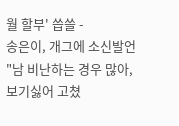월 할부' 씁쓸 -
송은이, 개그에 소신발언 "남 비난하는 경우 많아, 보기싫어 고쳤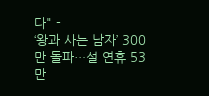다" -
‘왕과 사는 남자’ 300만 돌파…설 연휴 53만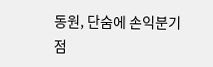동원, 단숨에 손익분기점